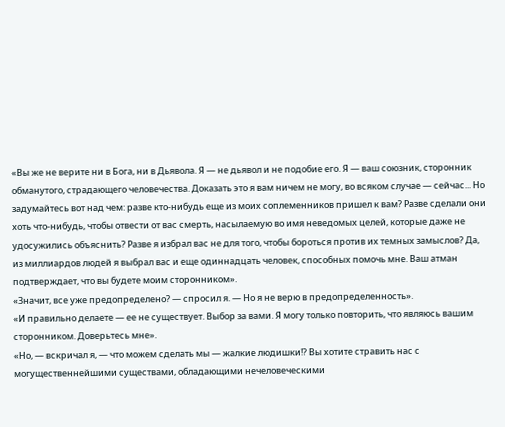«Вы же не верите ни в Бога, ни в Дьявола. Я — не дьявол и не подобие его. Я — ваш союзник, сторонник обманутого, страдающего человечества. Доказать это я вам ничем не могу, во всяком случае — сейчас... Но задумайтесь вот над чем: разве кто-нибудь еще из моих соплеменников пришел к вам? Разве сделали они хоть что-нибудь, чтобы отвести от вас смерть, насылаемую во имя неведомых целей, которые даже не удосужились объяснить? Разве я избрал вас не для того, чтобы бороться против их темных замыслов? Да, из миллиардов людей я выбрал вас и еще одиннадцать человек, способных помочь мне. Ваш атман подтверждает, что вы будете моим сторонником».
«Значит, все уже предопределено? — спросил я. — Но я не верю в предопределенность».
«И правильно делаете — ее не существует. Выбор за вами. Я могу только повторить, что являюсь вашим сторонником. Доверьтесь мне».
«Но, — вскричал я, — что можем сделать мы — жалкие людишки!? Вы хотите стравить нас с могущественнейшими существами, обладающими нечеловеческими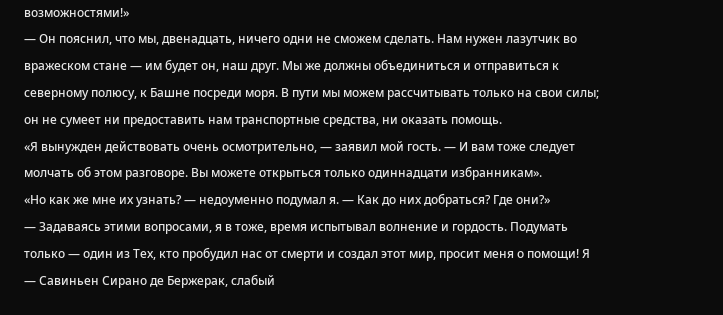возможностями!»
— Он пояснил, что мы, двенадцать, ничего одни не сможем сделать. Нам нужен лазутчик во вражеском стане — им будет он, наш друг. Мы же должны объединиться и отправиться к северному полюсу, к Башне посреди моря. В пути мы можем рассчитывать только на свои силы; он не сумеет ни предоставить нам транспортные средства, ни оказать помощь.
«Я вынужден действовать очень осмотрительно, — заявил мой гость. — И вам тоже следует молчать об этом разговоре. Вы можете открыться только одиннадцати избранникам».
«Но как же мне их узнать? — недоуменно подумал я. — Как до них добраться? Где они?»
— Задаваясь этими вопросами, я в тоже, время испытывал волнение и гордость. Подумать только — один из Тех, кто пробудил нас от смерти и создал этот мир, просит меня о помощи! Я — Савиньен Сирано де Бержерак, слабый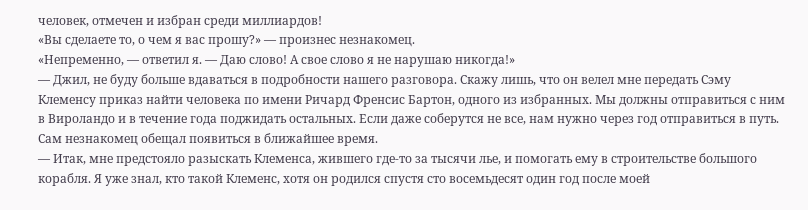человек, отмечен и избран среди миллиардов!
«Вы сделаете то, о чем я вас прошу?» — произнес незнакомец.
«Непременно, — ответил я. — Даю слово! А свое слово я не нарушаю никогда!»
— Джил, не буду больше вдаваться в подробности нашего разговора. Скажу лишь, что он велел мне передать Сэму Клеменсу приказ найти человека по имени Ричард Френсис Бартон, одного из избранных. Мы должны отправиться с ним в Вироландо и в течение года поджидать остальных. Если даже соберутся не все, нам нужно через год отправиться в путь. Сам незнакомец обещал появиться в ближайшее время.
— Итак, мне предстояло разыскать Клеменса, жившего где-то за тысячи лье, и помогать ему в строительстве большого корабля. Я уже знал, кто такой Клеменс, хотя он родился спустя сто восемьдесят один год после моей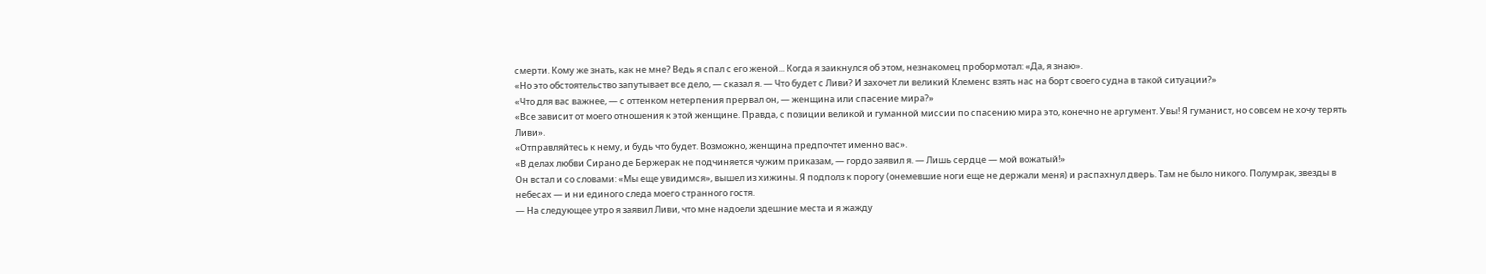смерти. Кому же знать, как не мне? Ведь я спал с его женой... Когда я заикнулся об этом, незнакомец пробормотал: «Да, я знаю».
«Но это обстоятельство запутывает все дело, — сказал я. — Что будет с Ливи? И захочет ли великий Клеменс взять нас на борт своего судна в такой ситуации?»
«Что для вас важнее, — с оттенком нетерпения прервал он, — женщина или спасение мира?»
«Все зависит от моего отношения к этой женщине. Правда, с позиции великой и гуманной миссии по спасению мира это, конечно не аргумент. Увы! Я гуманист, но совсем не хочу терять Ливи».
«Отправляйтесь к нему, и будь что будет. Возможно, женщина предпочтет именно вас».
«В делах любви Сирано де Бержерак не подчиняется чужим приказам, — гордо заявил я. — Лишь сердце — мой вожатый!»
Он встал и со словами: «Мы еще увидимся», вышел из хижины. Я подполз к порогу (онемевшие ноги еще не держали меня) и распахнул дверь. Там не было никого. Полумрак, звезды в небесах — и ни единого следа моего странного гостя.
— На следующее утро я заявил Ливи, что мне надоели здешние места и я жажду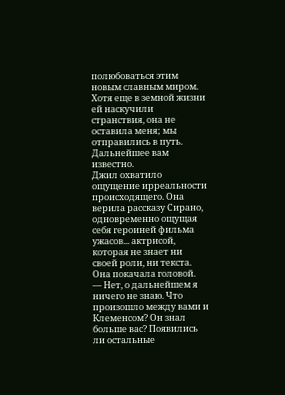полюбоваться этим новым славным миром. Хотя еще в земной жизни ей наскучили странствия, она не оставила меня; мы отправились в путь. Дальнейшее вам известно.
Джил охватило ощущение ирреальности происходящего. Она верила рассказу Сирано, одновременно ощущая себя героиней фильма ужасов... актрисой, которая не знает ни своей роли, ни текста. Она покачала головой.
— Нет, о дальнейшем я ничего не знаю. Что произошло между вами и Клеменсом? Он знал больше вас? Появились ли остальные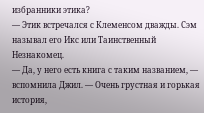избранники этика?
— Этик встречался с Клеменсом дважды. Сэм называл его Икс или Таинственный Незнакомец.
— Да, у него есть книга с таким названием, — вспомнила Джил. — Очень грустная и горькая история,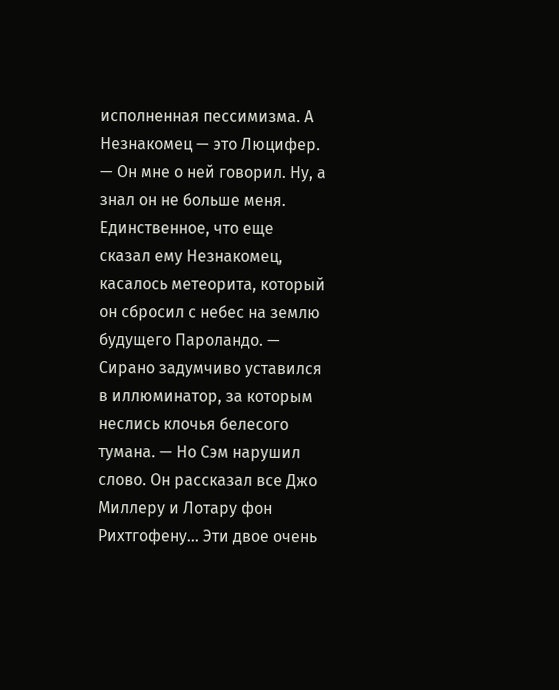исполненная пессимизма. А Незнакомец — это Люцифер.
— Он мне о ней говорил. Ну, а знал он не больше меня. Единственное, что еще сказал ему Незнакомец, касалось метеорита, который он сбросил с небес на землю будущего Пароландо. — Сирано задумчиво уставился в иллюминатор, за которым неслись клочья белесого тумана. — Но Сэм нарушил слово. Он рассказал все Джо Миллеру и Лотару фон Рихтгофену... Эти двое очень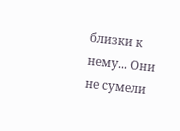близки к нему... Они не сумели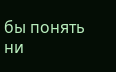бы понять ни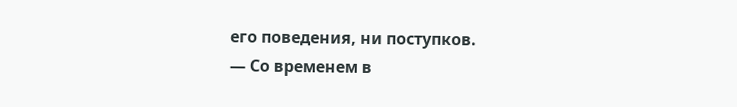его поведения, ни поступков.
— Со временем в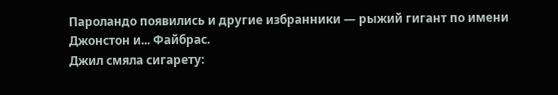Пароландо появились и другие избранники — рыжий гигант по имени Джонстон и... Файбрас.
Джил смяла сигарету: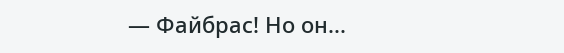— Файбрас! Но он...